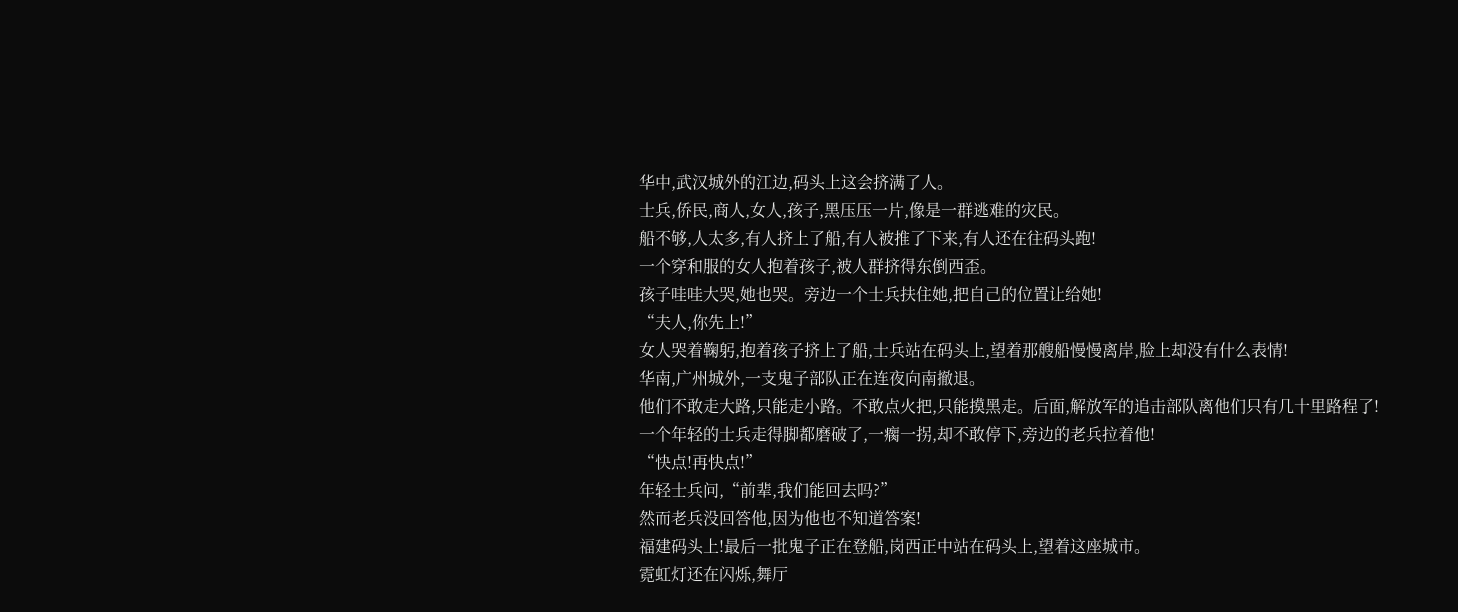华中,武汉城外的江边,码头上这会挤满了人。
士兵,侨民,商人,女人,孩子,黑压压一片,像是一群逃难的灾民。
船不够,人太多,有人挤上了船,有人被推了下来,有人还在往码头跑!
一个穿和服的女人抱着孩子,被人群挤得东倒西歪。
孩子哇哇大哭,她也哭。旁边一个士兵扶住她,把自己的位置让给她!
“夫人,你先上!”
女人哭着鞠躬,抱着孩子挤上了船,士兵站在码头上,望着那艘船慢慢离岸,脸上却没有什么表情!
华南,广州城外,一支鬼子部队正在连夜向南撤退。
他们不敢走大路,只能走小路。不敢点火把,只能摸黑走。后面,解放军的追击部队离他们只有几十里路程了!
一个年轻的士兵走得脚都磨破了,一瘸一拐,却不敢停下,旁边的老兵拉着他!
“快点!再快点!”
年轻士兵问,“前辈,我们能回去吗?”
然而老兵没回答他,因为他也不知道答案!
福建码头上!最后一批鬼子正在登船,岗西正中站在码头上,望着这座城市。
霓虹灯还在闪烁,舞厅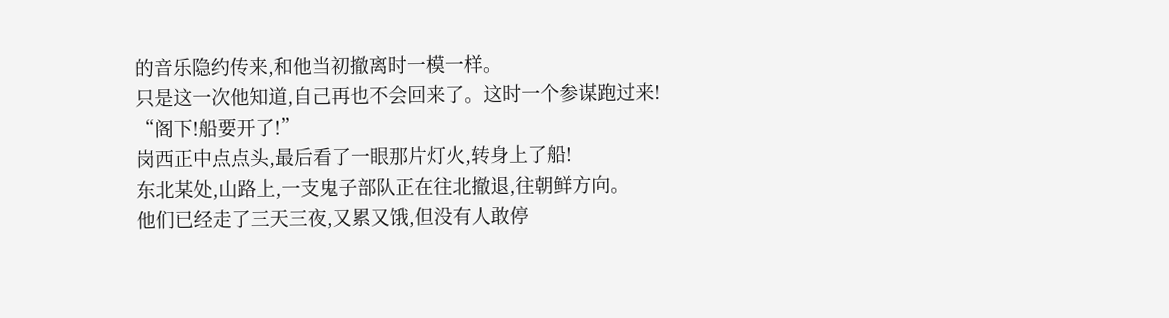的音乐隐约传来,和他当初撤离时一模一样。
只是这一次他知道,自己再也不会回来了。这时一个参谋跑过来!
“阁下!船要开了!”
岗西正中点点头,最后看了一眼那片灯火,转身上了船!
东北某处,山路上,一支鬼子部队正在往北撤退,往朝鲜方向。
他们已经走了三天三夜,又累又饿,但没有人敢停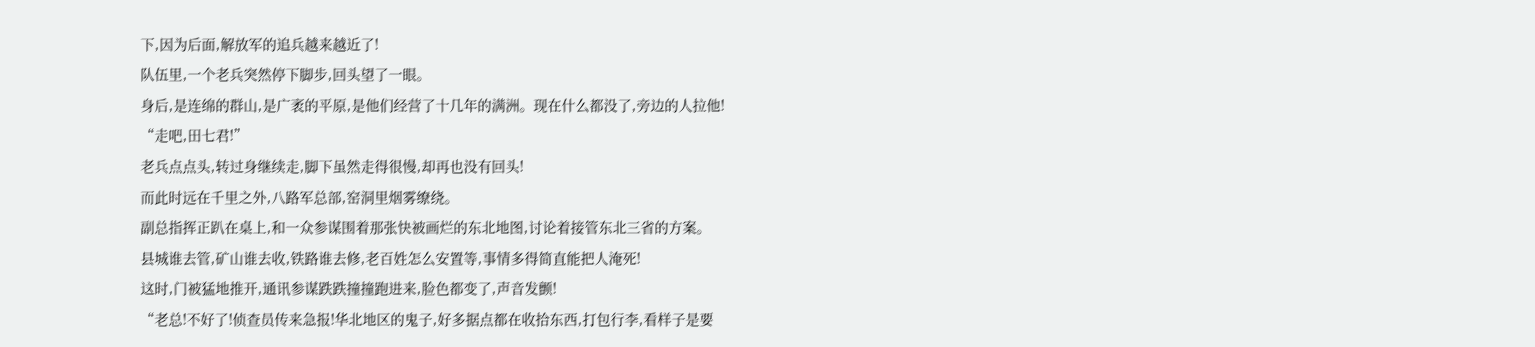下,因为后面,解放军的追兵越来越近了!
队伍里,一个老兵突然停下脚步,回头望了一眼。
身后,是连绵的群山,是广袤的平原,是他们经营了十几年的满洲。现在什么都没了,旁边的人拉他!
“走吧,田七君!”
老兵点点头,转过身继续走,脚下虽然走得很慢,却再也没有回头!
而此时远在千里之外,八路军总部,窑洞里烟雾缭绕。
副总指挥正趴在桌上,和一众参谋围着那张快被画烂的东北地图,讨论着接管东北三省的方案。
县城谁去管,矿山谁去收,铁路谁去修,老百姓怎么安置等,事情多得简直能把人淹死!
这时,门被猛地推开,通讯参谋跌跌撞撞跑进来,脸色都变了,声音发颤!
“老总!不好了!侦查员传来急报!华北地区的鬼子,好多据点都在收拾东西,打包行李,看样子是要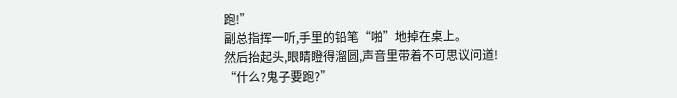跑!”
副总指挥一听,手里的铅笔“啪”地掉在桌上。
然后抬起头,眼睛瞪得溜圆,声音里带着不可思议问道!
“什么?鬼子要跑?”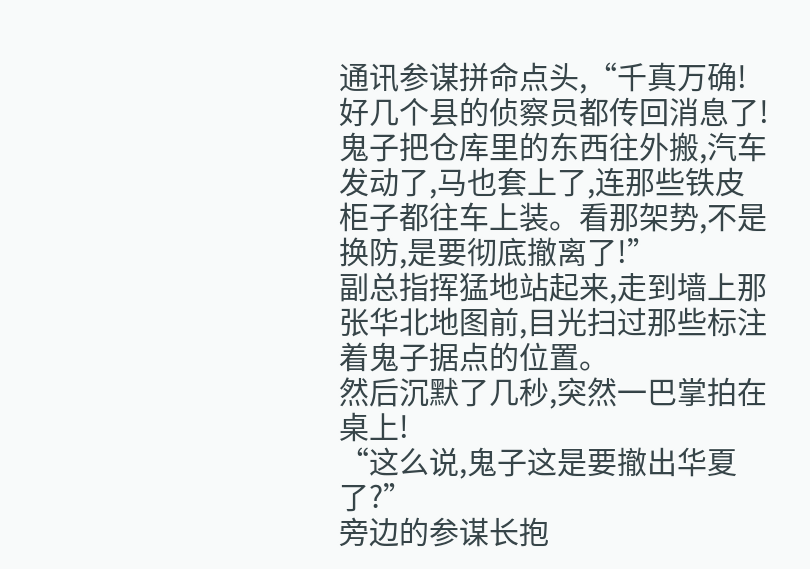通讯参谋拼命点头,“千真万确!好几个县的侦察员都传回消息了!鬼子把仓库里的东西往外搬,汽车发动了,马也套上了,连那些铁皮柜子都往车上装。看那架势,不是换防,是要彻底撤离了!”
副总指挥猛地站起来,走到墙上那张华北地图前,目光扫过那些标注着鬼子据点的位置。
然后沉默了几秒,突然一巴掌拍在桌上!
“这么说,鬼子这是要撤出华夏了?”
旁边的参谋长抱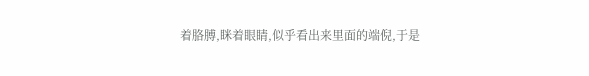着胳膊,眯着眼睛,似乎看出来里面的端倪,于是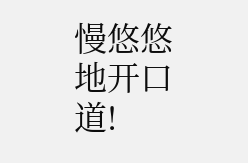慢悠悠地开口道!